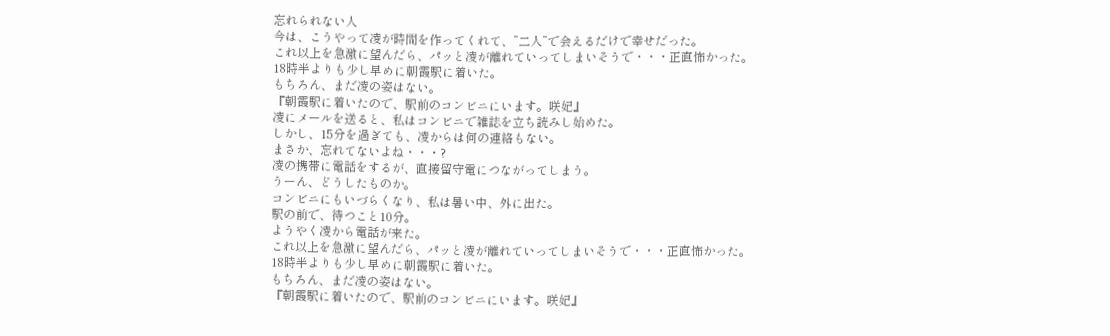忘れられない人
今は、こうやって凌が時間を作ってくれて、”二人”で会えるだけで幸せだった。
これ以上を急激に望んだら、パッと凌が離れていってしまいそうで・・・正直怖かった。
18時半よりも少し早めに朝霞駅に着いた。
もちろん、まだ凌の姿はない。
『朝霞駅に着いたので、駅前のコンビニにいます。咲妃』
凌にメールを送ると、私はコンビニで雑誌を立ち読みし始めた。
しかし、15分を過ぎても、凌からは何の連絡もない。
まさか、忘れてないよね・・・?
凌の携帯に電話をするが、直接留守電につながってしまう。
うーん、どうしたものか。
コンビニにもいづらくなり、私は暑い中、外に出た。
駅の前で、待つこと10分。
ようやく凌から電話が来た。
これ以上を急激に望んだら、パッと凌が離れていってしまいそうで・・・正直怖かった。
18時半よりも少し早めに朝霞駅に着いた。
もちろん、まだ凌の姿はない。
『朝霞駅に着いたので、駅前のコンビニにいます。咲妃』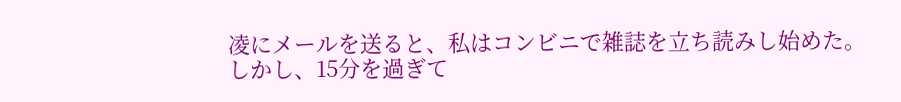凌にメールを送ると、私はコンビニで雑誌を立ち読みし始めた。
しかし、15分を過ぎて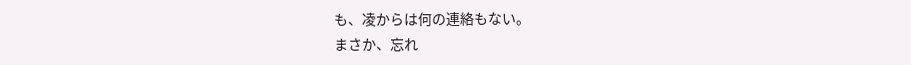も、凌からは何の連絡もない。
まさか、忘れ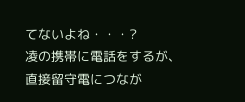てないよね・・・?
凌の携帯に電話をするが、直接留守電につなが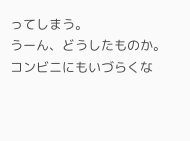ってしまう。
うーん、どうしたものか。
コンビニにもいづらくな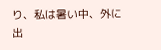り、私は暑い中、外に出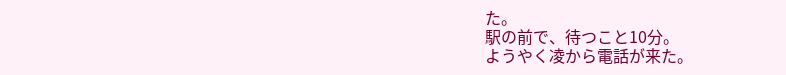た。
駅の前で、待つこと10分。
ようやく凌から電話が来た。